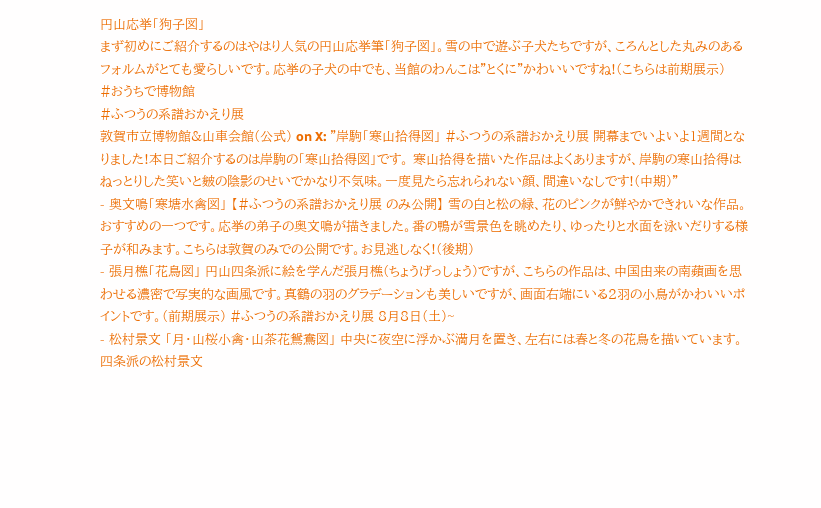円山応挙「狗子図」
まず初めにご紹介するのはやはり人気の円山応挙筆「狗子図」。雪の中で遊ぶ子犬たちですが、ころんとした丸みのあるフォルムがとても愛らしいです。応挙の子犬の中でも、当館のわんこは"とくに"かわいいですね!(こちらは前期展示)
#おうちで博物館
#ふつうの系譜おかえり展
敦賀市立博物館&山車会館(公式) on X: "岸駒「寒山拾得図」 #ふつうの系譜おかえり展 開幕までいよいよ1週間となりました!本日ご紹介するのは岸駒の「寒山拾得図」です。 寒山拾得を描いた作品はよくありますが、岸駒の寒山拾得はねっとりした笑いと皴の陰影のせいでかなり不気味。一度見たら忘れられない顔、間違いなしです!(中期)"
- 奥文鳴「寒塘水禽図」 【#ふつうの系譜おかえり展 のみ公開】 雪の白と松の緑、花のピンクが鮮やかできれいな作品。おすすめの一つです。応挙の弟子の奥文鳴が描きました。番の鴨が雪景色を眺めたり、ゆったりと水面を泳いだりする様子が和みます。こちらは敦賀のみでの公開です。お見逃しなく!(後期)
- 張月樵「花鳥図」 円山四条派に絵を学んだ張月樵(ちょうげっしょう)ですが、こちらの作品は、中国由来の南蘋画を思わせる濃密で写実的な画風です。真鶴の羽のグラデーションも美しいですが、画面右端にいる2羽の小鳥がかわいいポイントです。(前期展示) #ふつうの系譜おかえり展 8月8日(土)~
- 松村景文 「月・山桜小禽・山茶花鴛鴦図」 中央に夜空に浮かぶ満月を置き、左右には春と冬の花鳥を描いています。四条派の松村景文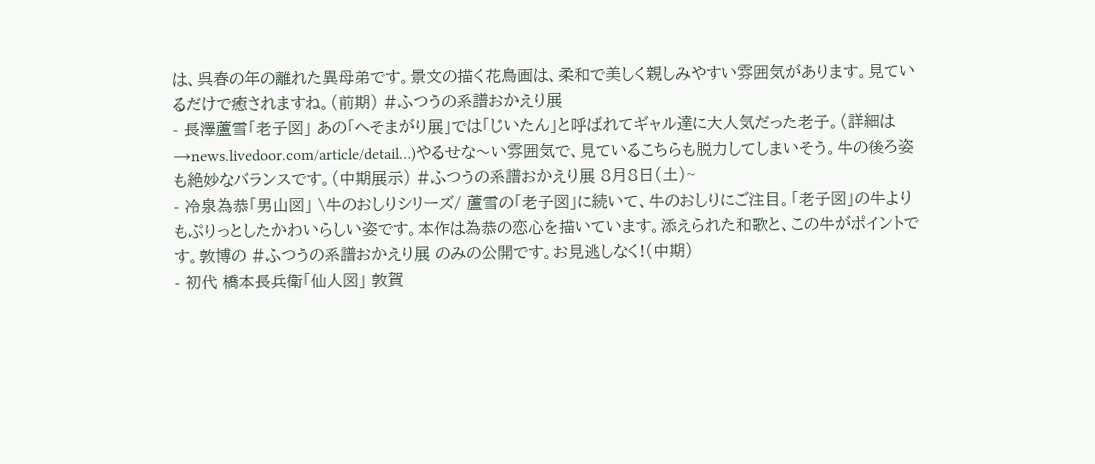は、呉春の年の離れた異母弟です。景文の描く花鳥画は、柔和で美しく親しみやすい雰囲気があります。見ているだけで癒されますね。(前期) #ふつうの系譜おかえり展
- 長澤蘆雪「老子図」 あの「へそまがり展」では「じいたん」と呼ばれてギャル達に大人気だった老子。(詳細は→news.livedoor.com/article/detail…)やるせな〜い雰囲気で、見ているこちらも脱力してしまいそう。牛の後ろ姿も絶妙なバランスです。(中期展示) #ふつうの系譜おかえり展 8月8日(土)~
- 冷泉為恭「男山図」 \牛のおしりシリーズ/ 蘆雪の「老子図」に続いて、牛のおしりにご注目。「老子図」の牛よりもぷりっとしたかわいらしい姿です。本作は為恭の恋心を描いています。添えられた和歌と、この牛がポイントです。敦博の #ふつうの系譜おかえり展 のみの公開です。お見逃しなく!(中期)
- 初代 橋本長兵衛「仙人図」 敦賀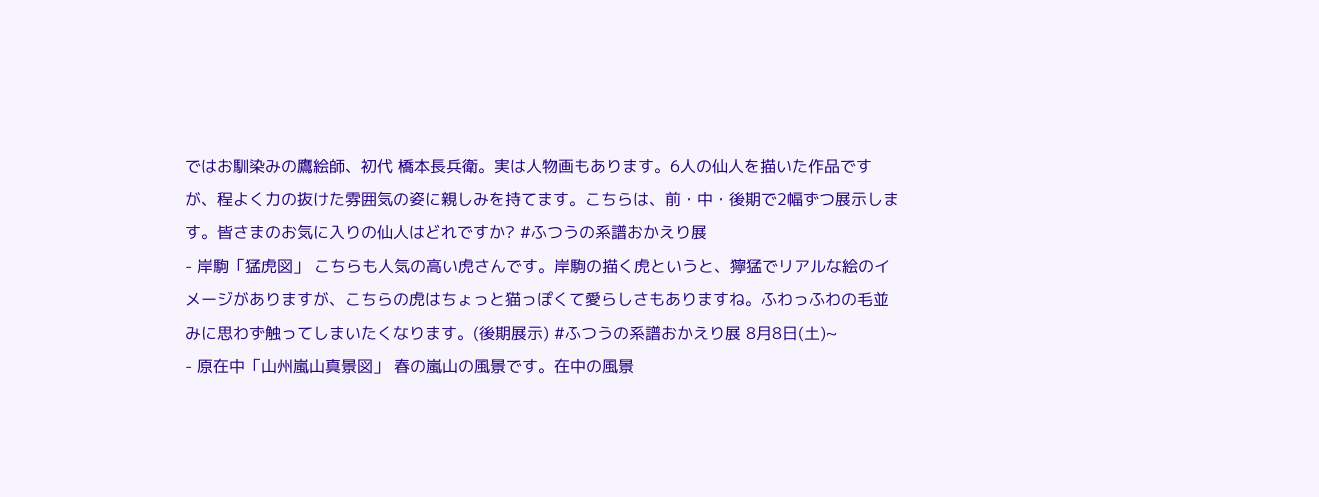ではお馴染みの鷹絵師、初代 橋本長兵衛。実は人物画もあります。6人の仙人を描いた作品ですが、程よく力の抜けた雰囲気の姿に親しみを持てます。こちらは、前・中・後期で2幅ずつ展示します。皆さまのお気に入りの仙人はどれですか? #ふつうの系譜おかえり展
- 岸駒「猛虎図」 こちらも人気の高い虎さんです。岸駒の描く虎というと、獰猛でリアルな絵のイメージがありますが、こちらの虎はちょっと猫っぽくて愛らしさもありますね。ふわっふわの毛並みに思わず触ってしまいたくなります。(後期展示) #ふつうの系譜おかえり展 8月8日(土)~
- 原在中「山州嵐山真景図」 春の嵐山の風景です。在中の風景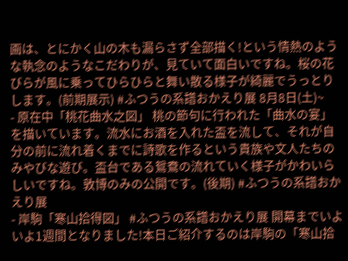画は、とにかく山の木も漏らさず全部描く!という情熱のような執念のようなこだわりが、見ていて面白いですね。桜の花びらが風に乗ってひらひらと舞い散る様子が綺麗でうっとりします。(前期展示) #ふつうの系譜おかえり展 8月8日(土)~
- 原在中「桃花曲水之図」 桃の節句に行われた「曲水の宴」を描いています。流水にお酒を入れた盃を流して、それが自分の前に流れ着くまでに詩歌を作るという貴族や文人たちのみやびな遊び。盃台である鴛鴦の流れていく様子がかわいらしいですね。敦博のみの公開です。(後期) #ふつうの系譜おかえり展
- 岸駒「寒山拾得図」 #ふつうの系譜おかえり展 開幕までいよいよ1週間となりました!本日ご紹介するのは岸駒の「寒山拾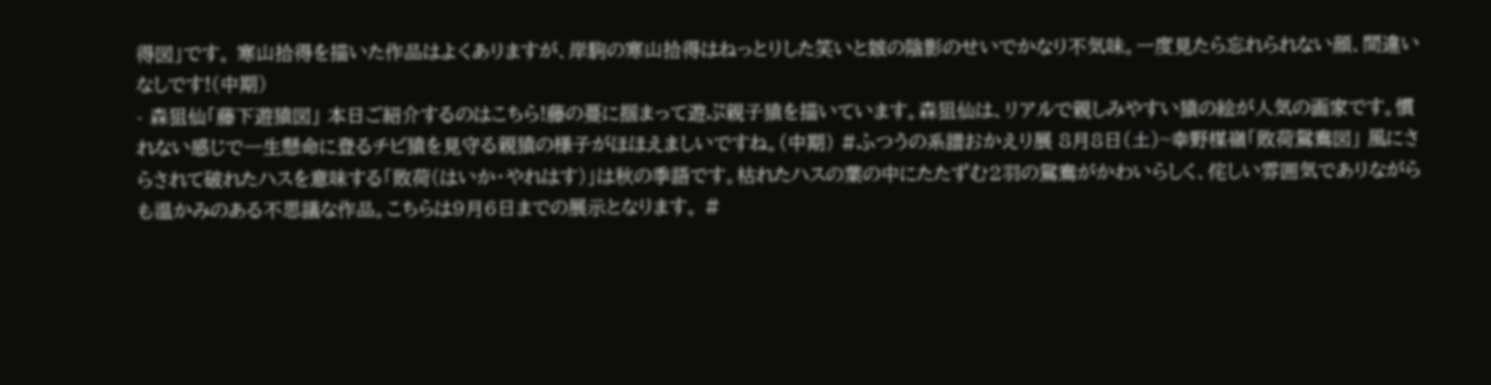得図」です。 寒山拾得を描いた作品はよくありますが、岸駒の寒山拾得はねっとりした笑いと皴の陰影のせいでかなり不気味。一度見たら忘れられない顔、間違いなしです!(中期)
- 森狙仙「藤下遊猿図」 本日ご紹介するのはこちら!藤の蔓に掴まって遊ぶ親子猿を描いています。森狙仙は、リアルで親しみやすい猿の絵が人気の画家です。慣れない感じで一生懸命に登るチビ猿を見守る親猿の様子がほほえましいですね。(中期) #ふつうの系譜おかえり展 8月8日(土)~幸野楳嶺「敗荷鴛鴦図」 風にさらされて破れたハスを意味する「敗荷(はいか・やれはす)」は秋の季語です。枯れたハスの葉の中にたたずむ2羽の鴛鴦がかわいらしく、侘しい雰囲気でありながらも温かみのある不思議な作品。こちらは9月6日までの展示となります。 #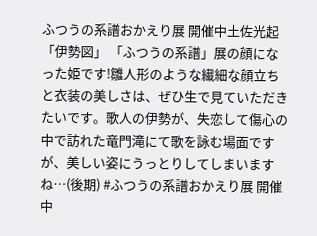ふつうの系譜おかえり展 開催中土佐光起「伊勢図」 「ふつうの系譜」展の顔になった姫です!雛人形のような繊細な顔立ちと衣装の美しさは、ぜひ生で見ていただきたいです。歌人の伊勢が、失恋して傷心の中で訪れた竜門滝にて歌を詠む場面ですが、美しい姿にうっとりしてしまいますね…(後期) #ふつうの系譜おかえり展 開催中